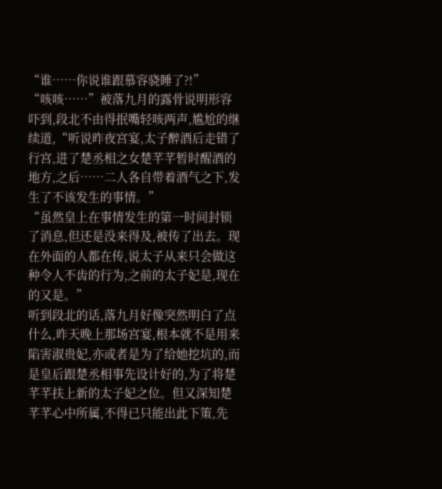“谁……你说谁跟慕容骁睡了?!”
“咳咳……”被落九月的露骨说明形容吓到,段北不由得抿嘴轻咳两声,尴尬的继续道,“听说昨夜宫宴,太子醉酒后走错了行宫,进了楚丞相之女楚芊芊暂时醒酒的地方,之后……二人各自带着酒气之下,发生了不该发生的事情。”
“虽然皇上在事情发生的第一时间封锁了消息,但还是没来得及,被传了出去。现在外面的人都在传,说太子从来只会做这种令人不齿的行为,之前的太子妃是,现在的又是。”
听到段北的话,落九月好像突然明白了点什么,昨天晚上那场宫宴,根本就不是用来陷害淑贵妃,亦或者是为了给她挖坑的,而是皇后跟楚丞相事先设计好的,为了将楚芊芊扶上新的太子妃之位。但又深知楚芊芊心中所属,不得已只能出此下策,先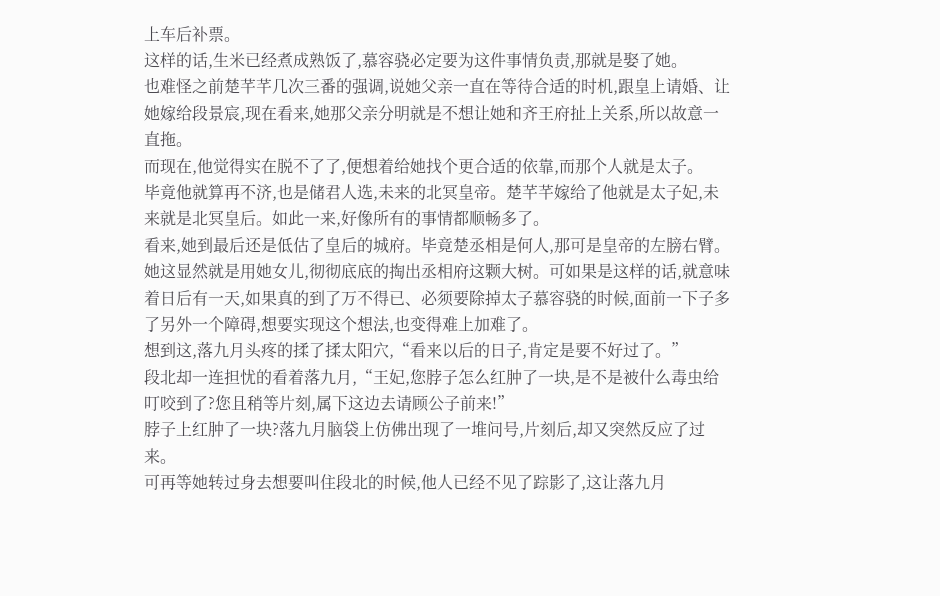上车后补票。
这样的话,生米已经煮成熟饭了,慕容骁必定要为这件事情负责,那就是娶了她。
也难怪之前楚芊芊几次三番的强调,说她父亲一直在等待合适的时机,跟皇上请婚、让她嫁给段景宸,现在看来,她那父亲分明就是不想让她和齐王府扯上关系,所以故意一直拖。
而现在,他觉得实在脱不了了,便想着给她找个更合适的依靠,而那个人就是太子。
毕竟他就算再不济,也是储君人选,未来的北冥皇帝。楚芊芊嫁给了他就是太子妃,未来就是北冥皇后。如此一来,好像所有的事情都顺畅多了。
看来,她到最后还是低估了皇后的城府。毕竟楚丞相是何人,那可是皇帝的左膀右臂。
她这显然就是用她女儿,彻彻底底的掏出丞相府这颗大树。可如果是这样的话,就意味着日后有一天,如果真的到了万不得已、必须要除掉太子慕容骁的时候,面前一下子多了另外一个障碍,想要实现这个想法,也变得难上加难了。
想到这,落九月头疼的揉了揉太阳穴,“看来以后的日子,肯定是要不好过了。”
段北却一连担忧的看着落九月,“王妃,您脖子怎么红肿了一块,是不是被什么毒虫给叮咬到了?您且稍等片刻,属下这边去请顾公子前来!”
脖子上红肿了一块?落九月脑袋上仿佛出现了一堆问号,片刻后,却又突然反应了过来。
可再等她转过身去想要叫住段北的时候,他人已经不见了踪影了,这让落九月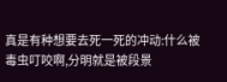真是有种想要去死一死的冲动:什么被毒虫叮咬啊,分明就是被段景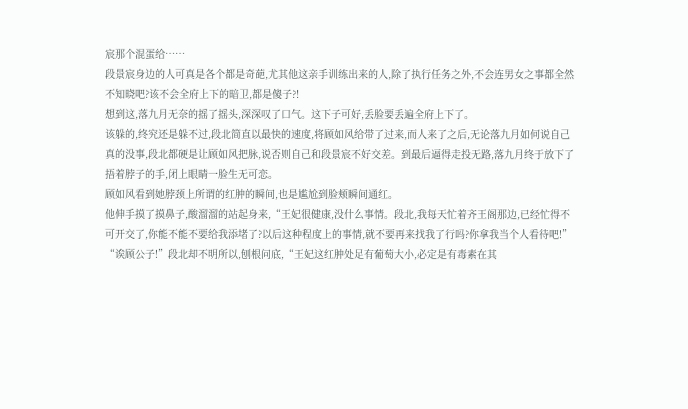宸那个混蛋给……
段景宸身边的人可真是各个都是奇葩,尤其他这亲手训练出来的人,除了执行任务之外,不会连男女之事都全然不知晓吧?该不会全府上下的暗卫,都是傻子?!
想到这,落九月无奈的摇了摇头,深深叹了口气。这下子可好,丢脸要丢遍全府上下了。
该躲的,终究还是躲不过,段北简直以最快的速度,将顾如风给带了过来,而人来了之后,无论落九月如何说自己真的没事,段北都硬是让顾如风把脉,说否则自己和段景宸不好交差。到最后逼得走投无路,落九月终于放下了捂着脖子的手,闭上眼睛一脸生无可恋。
顾如风看到她脖颈上所谓的红肿的瞬间,也是尴尬到脸颊瞬间通红。
他伸手摸了摸鼻子,酸溜溜的站起身来,“王妃很健康,没什么事情。段北,我每天忙着齐王阁那边,已经忙得不可开交了,你能不能不要给我添堵了?以后这种程度上的事情,就不要再来找我了行吗?你拿我当个人看待吧!”
“诶顾公子!”段北却不明所以,刨根问底,“王妃这红肿处足有葡萄大小,必定是有毒素在其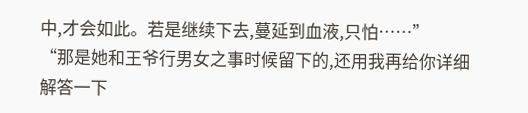中,才会如此。若是继续下去,蔓延到血液,只怕……”
“那是她和王爷行男女之事时候留下的,还用我再给你详细解答一下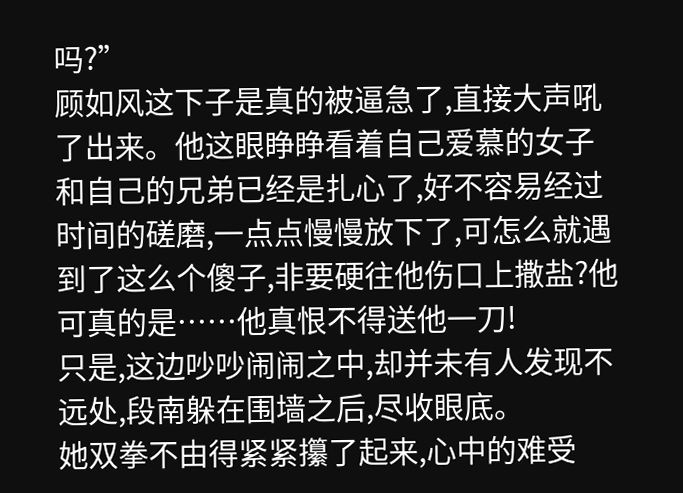吗?”
顾如风这下子是真的被逼急了,直接大声吼了出来。他这眼睁睁看着自己爱慕的女子和自己的兄弟已经是扎心了,好不容易经过时间的磋磨,一点点慢慢放下了,可怎么就遇到了这么个傻子,非要硬往他伤口上撒盐?他可真的是……他真恨不得送他一刀!
只是,这边吵吵闹闹之中,却并未有人发现不远处,段南躲在围墙之后,尽收眼底。
她双拳不由得紧紧攥了起来,心中的难受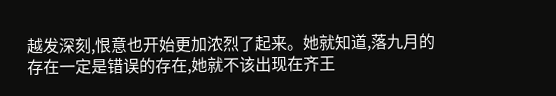越发深刻,恨意也开始更加浓烈了起来。她就知道,落九月的存在一定是错误的存在,她就不该出现在齐王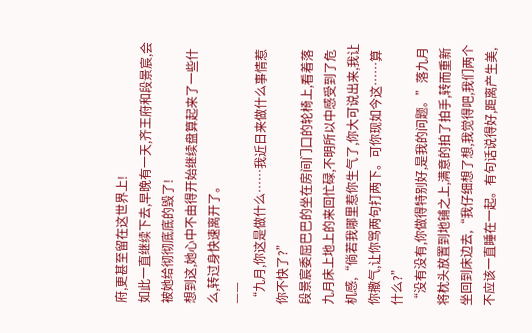府,更甚至留在这世界上!
如此一直继续下去,早晚有一天,齐王府和段景宸,会被她给彻彻底底的毁了!
想到这,她心中不由得开始继续盘算起来了一些什么,转过身快速离开了。
——
“九月,你这是做什么……我近日来做什么事情惹你不快了?”
段景宸委屈巴巴的坐在房间门口的轮椅上,看着落九月床上地上的来回忙碌,不明所以中感受到了危机感,“倘若我哪里惹你生气了,你大可说出来,我让你撒气,让你骂两句打两下。可你现如今这……算什么?”
“没有没有,你做得特别好,是我的问题。”落九月将枕头放置到地铺之上,满意的拍了拍手,转而重新坐回到床边去,“我仔细想了想,我觉得吧,我们两个不应该一直睡在一起。有句话说得好,距离产生美,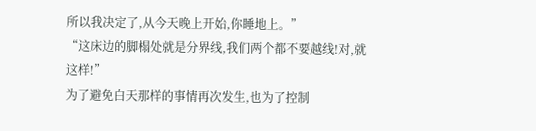所以我决定了,从今天晚上开始,你睡地上。”
“这床边的脚榻处就是分界线,我们两个都不要越线!对,就这样!”
为了避免白天那样的事情再次发生,也为了控制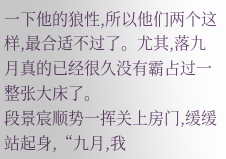一下他的狼性,所以他们两个这样,最合适不过了。尤其,落九月真的已经很久没有霸占过一整张大床了。
段景宸顺势一挥关上房门,缓缓站起身,“九月,我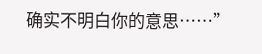确实不明白你的意思……”